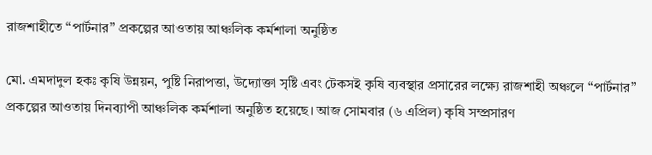রাজশাহীতে “পার্টনার” প্রকল্পের আওতায় আঞ্চলিক কর্মশালা অনুষ্ঠিত

মো. এমদাদুল হকঃ কৃষি উন্নয়ন, পুষ্টি নিরাপত্তা, উদ্যোক্তা সৃষ্টি এবং টেকসই কৃষি ব্যবস্থার প্রসারের লক্ষ্যে রাজশাহী অঞ্চলে “পার্টনার” প্রকল্পের আওতায় দিনব্যাপী আঞ্চলিক কর্মশালা অনুষ্ঠিত হয়েছে। আজ সোমবার (৬ এপ্রিল) কৃষি সম্প্রসারণ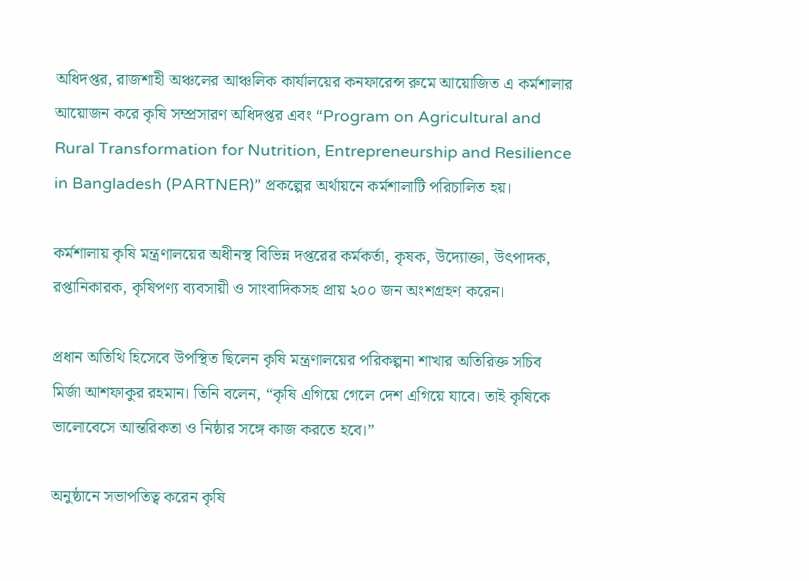অধিদপ্তর, রাজশাহী অঞ্চলের আঞ্চলিক কার্যালয়ের কনফারেন্স রুমে আয়োজিত এ কর্মশালার আয়োজন করে কৃষি সম্প্রসারণ অধিদপ্তর এবং “Program on Agricultural and Rural Transformation for Nutrition, Entrepreneurship and Resilience in Bangladesh (PARTNER)” প্রকল্পের অর্থায়নে কর্মশালাটি পরিচালিত হয়।

কর্মশালায় কৃষি মন্ত্রণালয়ের অধীনস্থ বিভিন্ন দপ্তরের কর্মকর্তা, কৃষক, উদ্যোক্তা, উৎপাদক, রপ্তানিকারক, কৃষিপণ্য ব্যবসায়ী ও সাংবাদিকসহ প্রায় ২০০ জন অংশগ্রহণ করেন।

প্রধান অতিথি হিসেবে উপস্থিত ছিলেন কৃষি মন্ত্রণালয়ের পরিকল্পনা শাখার অতিরিক্ত সচিব মির্জা আশফাকুর রহমান। তিনি বলেন, “কৃষি এগিয়ে গেলে দেশ এগিয়ে যাবে। তাই কৃষিকে ভালোবেসে আন্তরিকতা ও নিষ্ঠার সঙ্গে কাজ করতে হবে।”

অনুষ্ঠানে সভাপতিত্ব করেন কৃষি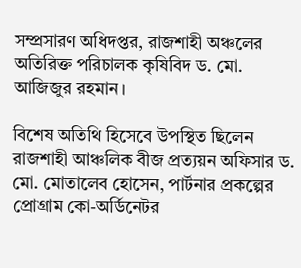সম্প্রসারণ অধিদপ্তর, রাজশাহী অঞ্চলের অতিরিক্ত পরিচালক কৃষিবিদ ড. মো. আজিজুর রহমান।

বিশেষ অতিথি হিসেবে উপস্থিত ছিলেন রাজশাহী আঞ্চলিক বীজ প্রত্যয়ন অফিসার ড. মো. মোতালেব হোসেন, পার্টনার প্রকল্পের প্রোগ্রাম কো-অর্ডিনেটর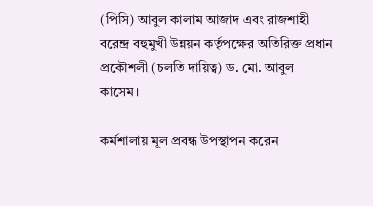(পিসি) আবুল কালাম আজাদ এবং রাজশাহী বরেন্দ্র বহুমুখী উন্নয়ন কর্তৃপক্ষের অতিরিক্ত প্রধান প্রকৌশলী (চলতি দায়িত্ব) ড. মো. আবুল কাসেম।

কর্মশালায় মূল প্রবন্ধ উপস্থাপন করেন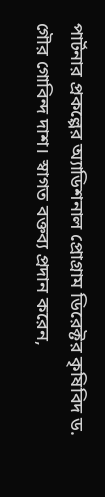পার্টনার প্রকল্পের অ্যাডিশনাল প্রোগ্রাম ডিরেক্টর কৃষিবিদ ড. গৌর গোবিন্দ দাশ। স্বাগত বক্তব্য প্রদান করেন,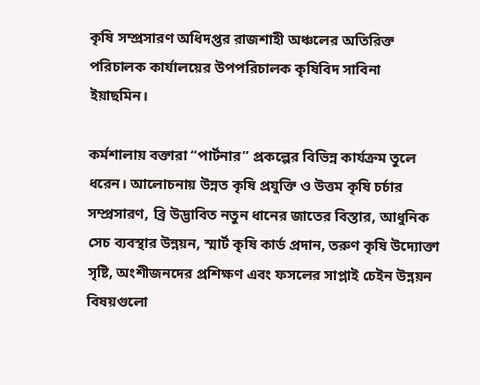কৃষি সম্প্রসারণ অধিদপ্তর রাজশাহী অঞ্চলের অতিরিক্ত পরিচালক কার্যালয়ের উপপরিচালক কৃষিবিদ সাবিনা ইয়াছমিন।

কর্মশালায় বক্তারা “পার্টনার” প্রকল্পের বিভিন্ন কার্যক্রম তুলে ধরেন। আলোচনায় উন্নত কৃষি প্রযুক্তি ও উত্তম কৃষি চর্চার সম্প্রসারণ, ব্রি উদ্ভাবিত নতুন ধানের জাতের বিস্তার, আধুনিক সেচ ব্যবস্থার উন্নয়ন, স্মার্ট কৃষি কার্ড প্রদান, তরুণ কৃষি উদ্যোক্তা সৃষ্টি, অংশীজনদের প্রশিক্ষণ এবং ফসলের সাপ্লাই চেইন উন্নয়ন বিষয়গুলো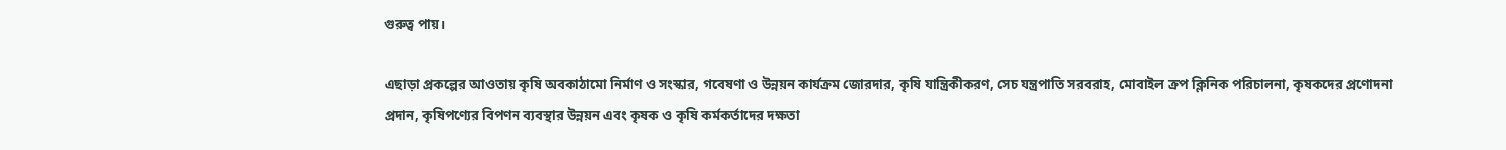গুরুত্ব পায়।

এছাড়া প্রকল্পের আওতায় কৃষি অবকাঠামো নির্মাণ ও সংস্কার, গবেষণা ও উন্নয়ন কার্যক্রম জোরদার, কৃষি যান্ত্রিকীকরণ, সেচ যন্ত্রপাতি সরবরাহ, মোবাইল ক্রপ ক্লিনিক পরিচালনা, কৃষকদের প্রণোদনা প্রদান, কৃষিপণ্যের বিপণন ব্যবস্থার উন্নয়ন এবং কৃষক ও কৃষি কর্মকর্তাদের দক্ষতা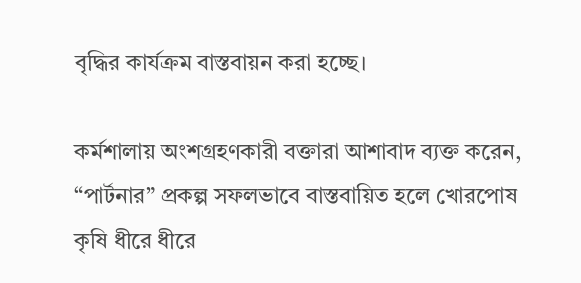বৃদ্ধির কার্যক্রম বাস্তবায়ন করা হচ্ছে।

কর্মশালায় অংশগ্রহণকারী বক্তারা আশাবাদ ব্যক্ত করেন, “পার্টনার” প্রকল্প সফলভাবে বাস্তবায়িত হলে খোরপোষ কৃষি ধীরে ধীরে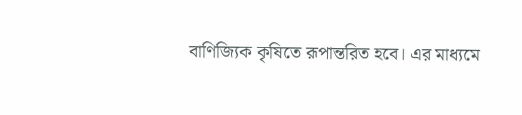বাণিজ্যিক কৃষিতে রূপান্তরিত হবে। এর মাধ্যমে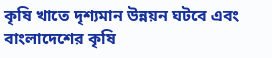কৃষি খাতে দৃশ্যমান উন্নয়ন ঘটবে এবং বাংলাদেশের কৃষি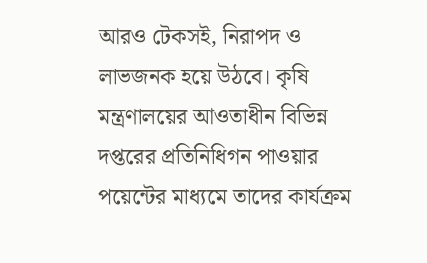আরও টেকসই, নিরাপদ ও লাভজনক হয়ে উঠবে। কৃষি মন্ত্রণালয়ের আওতাধীন বিভিন্ন দপ্তরের প্রতিনিধিগন পাওয়ার পয়েন্টের মাধ্যমে তাদের কার্যক্রম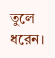তুলে ধরেন।